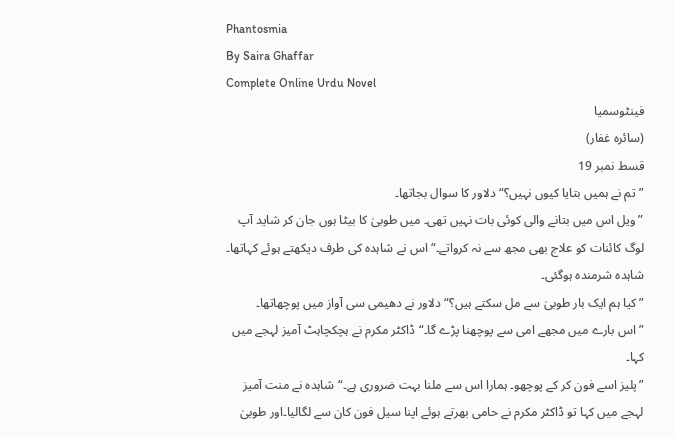Phantosmia
By Saira Ghaffar
Complete Online Urdu Novel
فینٹوسمیا
(سائرہ غفار)
قسط نمبر 19
”تم نے ہمیں بتایا کیوں نہیں؟“دلاور کا سوال بجاتھا۔
”ویل اس میں بتانے والی کوئی بات نہیں تھی۔ میں طوبیٰ کا بیٹا ہوں جان کر شاید آپ لوگ کائنات کو علاج بھی مجھ سے نہ کرواتے۔“اس نے شاہدہ کی طرف دیکھتے ہوئے کہاتھا۔ شاہدہ شرمندہ ہوگئی۔
”کیا ہم ایک بار طوبیٰ سے مل سکتے ہیں؟“دلاور نے دھیمی سی آواز میں پوچھاتھا۔
”اس بارے میں مجھے امی سے پوچھنا پڑے گا۔“ڈاکٹر مکرم نے ہچکچاہٹ آمیز لہجے میں کہا۔
”پلیز اسے فون کر کے پوچھو۔ ہمارا اس سے ملنا بہت ضروری ہے۔“شاہدہ نے منت آمیز لہجے میں کہا تو ڈاکٹر مکرم نے حامی بھرتے ہوئے اپنا سیل فون کان سے لگالیا۔اور طوبیٰ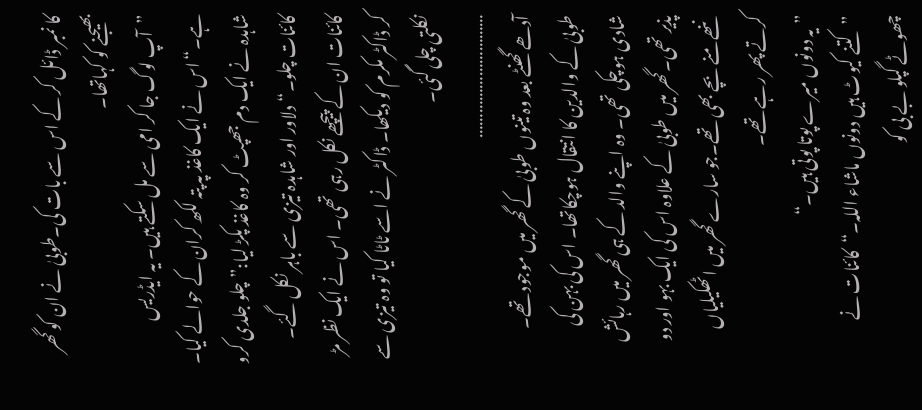کا نمبر ڈائل کر کے اس سے بات کی۔طوبیٰ نے ان کو گھر بھیجنے کو کہاتھا۔
”آپ لوگ جا کر امی سے مل سکتے ہیں۔ یہ ایڈریس ہے۔“اس نے ایک کاغذ پہ پتہ لکھ کران کے حوالے کیا۔
شاہدہ نے ایک دم جھپٹ کر وہ کاغذ پکڑ لیا:”چلو جلدی کرو کائنات چلو۔“دلاور اور شاہدہ تیزی سے باہر نکل گئے۔ کائنات ان کے پیچھے نکل رہی تھی۔ اس نے ایک نظر مڑ کر ڈاکٹر مکرم کو دیکھا۔ ڈاکٹر نے اسے ٹاٹا کیا تو وہ تیزی سے نکلتی چلی گئی۔
…………………………
آدھے گھنٹے بعد وہ تینوں طوبیٰ کے گھر میں موجود تھے۔ طوبیٰ کے والدین کا انتقال ہوچکاتھا۔ اس کی بہن کی شادی ہوچکی تھی۔ وہ اپنے والد کے ہی گھر میں رہائش پذیر تھی۔گھر میں طوبیٰ کے علاوہ اس کی ایک بہو اور دو ننھے منے بچے بھی تھے۔جو سارے گھر میں اٹھکیلیاں کرتے پھر رہے تھے۔
”یہ دونوں میرے پوتا پوتی ہیں۔“
”کتنے کیوٹ ہیں دونوں ماشاء اللہ۔“کائنات نے چھوٹے گپلو بے بی کو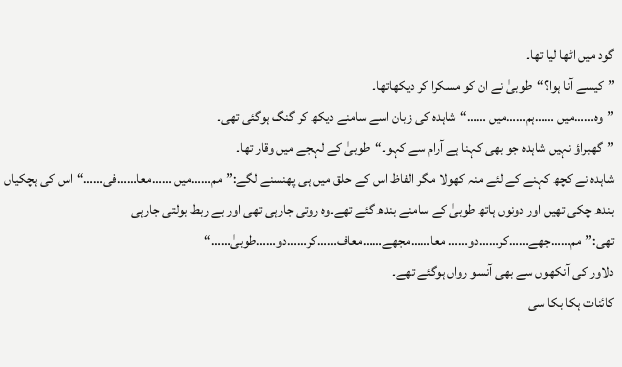گود میں اٹھا لیا تھا۔
”کیسے آنا ہوا؟“طوبیٰ نے ان کو مسکرا کر دیکھاتھا۔
”وہ……میں ……ہم……میں ……“شاہدہ کی زبان اسے سامنے دیکھ کر گنگ ہوگئی تھی۔
”گھبراؤ نہیں شاہدہ جو بھی کہنا ہے آرام سے کہو۔“طوبیٰ کے لہجے میں وقار تھا۔
شاہدہ نے کچھ کہنے کے لئے منہ کھولا مگر الفاظ اس کے حلق میں ہی پھنسنے لگے:”مم……میں ……معا……فی……“اس کی ہچکیاں بندھ چکی تھیں اور دونوں ہاتھ طوبیٰ کے سامنے بندھ گئے تھے۔وہ روتی جارہی تھی اور بے ربط بولتی جارہی تھی:”مم……جھے……کر……دو…… معا……مجھے……معاف……کر……دو……طوبیٰ……“
دلاور کی آنکھوں سے بھی آنسو رواں ہوگئے تھے۔
کائنات ہکا بکا سی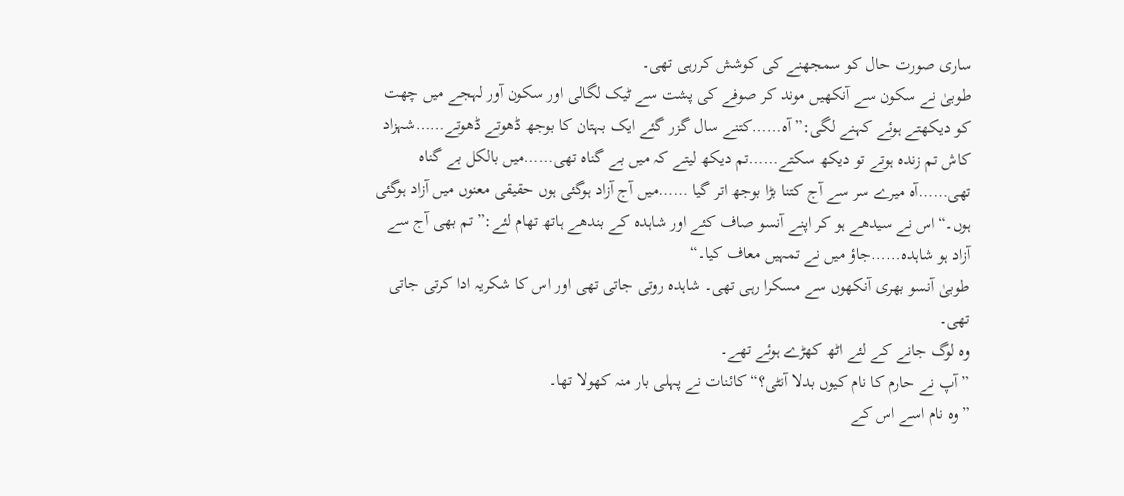ساری صورت حال کو سمجھنے کی کوشش کررہی تھی۔
طوبیٰ نے سکون سے آنکھیں موند کر صوفے کی پشت سے ٹیک لگالی اور سکون آور لہجے میں چھت کو دیکھتے ہوئے کہنے لگی:”آہ……کتنے سال گزر گئے ایک بہتان کا بوجھ ڈھوتے ڈھوتے……شہزاد کاش تم زندہ ہوتے تو دیکھ سکتے……تم دیکھ لیتے کہ میں بے گناہ تھی……میں بالکل بے گناہ تھی……آہ میرے سر سے آج کتنا بڑا بوجھ اتر گیا ……میں آج آزاد ہوگئی ہوں حقیقی معنوں میں آزاد ہوگئی ہوں۔“اس نے سیدھے ہو کر اپنے آنسو صاف کئے اور شاہدہ کے بندھے ہاتھ تھام لئے:”تم بھی آج سے آزاد ہو شاہدہ……جاؤ میں نے تمہیں معاف کیا۔“
طوبیٰ آنسو بھری آنکھوں سے مسکرا رہی تھی۔ شاہدہ روتی جاتی تھی اور اس کا شکریہ ادا کرتی جاتی تھی۔
وہ لوگ جانے کے لئے اٹھ کھڑے ہوئے تھے۔
”آپ نے حارم کا نام کیوں بدلا آنٹی؟“کائنات نے پہلی بار منہ کھولا تھا۔
”وہ نام اسے اس کے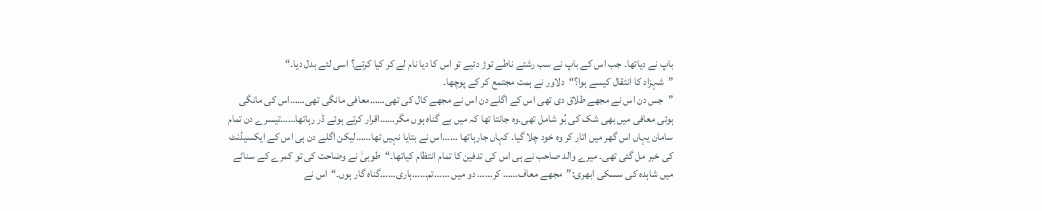باپ نے دیاتھا۔ جب اس کے باپ نے سب رشتے ناطے توڑ دئیے تو اس کا دیا نام لے کر کیا کرتے؟ اسی لئے بدل دیا۔“
”شہزاد کا انتقال کیسے ہوا؟“دلاور نے ہمت مجتمع کر کے پوچھا۔
”جس دن اس نے مجھے طلاق دی تھی اس کے اگلے دن اس نے مجھے کال کی تھی……معافی مانگی تھی……اس کی مانگی ہوئی معافی میں بھی شک کی بُو شامل تھی۔وہ جانتا تھا کہ میں بے گناہ ہوں مگر……اقرار کرتے ہوئے ڈر رہاتھا……تیسرے دن تمام سامان یہاں اس گھر میں اتار کر وہ خود چلا گیا۔ کہاں جارہاتھا ……اس نے بتایا نہیں تھا……لیکن اگلے دن ہی اس کے ایکسیڈنٹ کی خبر مل گئی تھی۔ میرے والد صاحب نے ہی اس کی تدفین کا تمام انتظام کیاتھا۔“طوبیٰ نے وضاحت کی تو کمرے کے سناٹے میں شاہدہ کی سسکی ابھری:”مجھے معاف…… کر…… دو میں ……تم……ہاری……گناہ گار ہوں۔“اس نے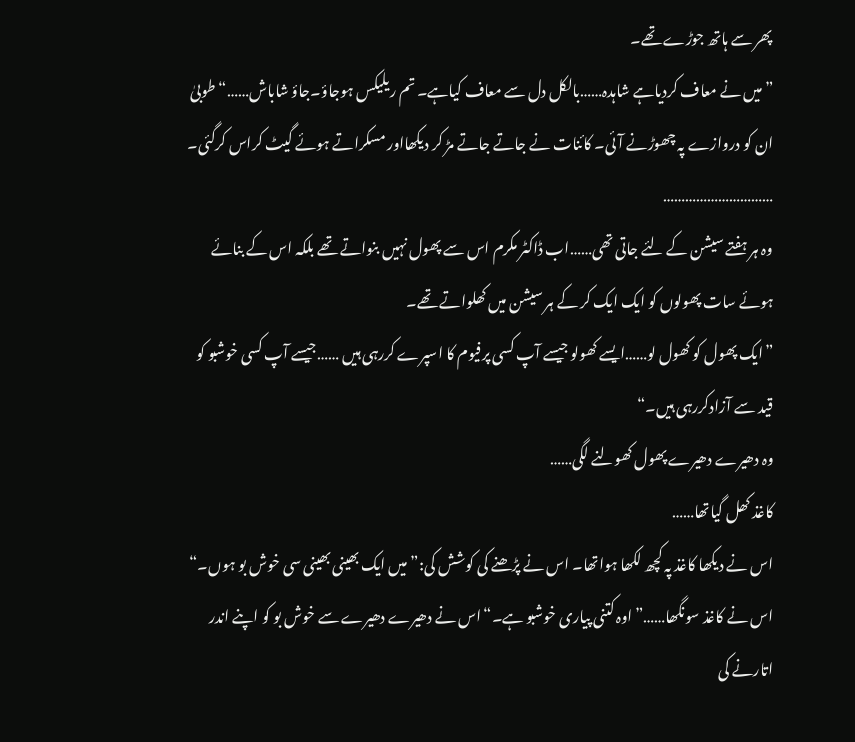پھر سے ہاتھ جوڑے تھے۔
”میں نے معاف کردیاہے شاہدہ……بالکل دل سے معاف کیاہے۔ تم ریلیکس ہوجاؤ۔جاؤ شاباش……“طوبیٰ ان کو دروازے پہ چھوڑنے آئی۔ کائنات نے جاتے جاتے مڑ کر دیکھااور مسکراتے ہوئے گیٹ کراس کرگئی۔
…………………………
وہ ہر ہفتے سیشن کے لئے جاتی تھی……اب ڈاکٹر مکرم اس سے پھول نہیں بنواتے تھے بلکہ اس کے بنائے ہوئے سات پھولوں کو ایک ایک کر کے ہر سیشن میں کھلواتے تھے۔
”ایک پھول کو کھول لو……ایسے کھولو جیسے آپ کسی پرفیوم کا اسپرے کررہی ہیں ……جیسے آپ کسی خوشبو کو قید سے آزادکررہی ہیں۔“
وہ دھیرے دھیرے پھول کھولنے لگی……
کاغذ کھل گیاتھا……
اس نے دیکھا کاغذ پہ کچھ لکھا ہواتھا۔ اس نے پڑھنے کی کوشش کی:”میں ایک بھینی بھینی سی خوش بو ہوں۔“
اس نے کاغذ سونگھا……”اوہ کتنی پیاری خوشبو ہے۔“اس نے دھیرے دھیرے سے خوش بو کو اپنے اندر اتارنے کی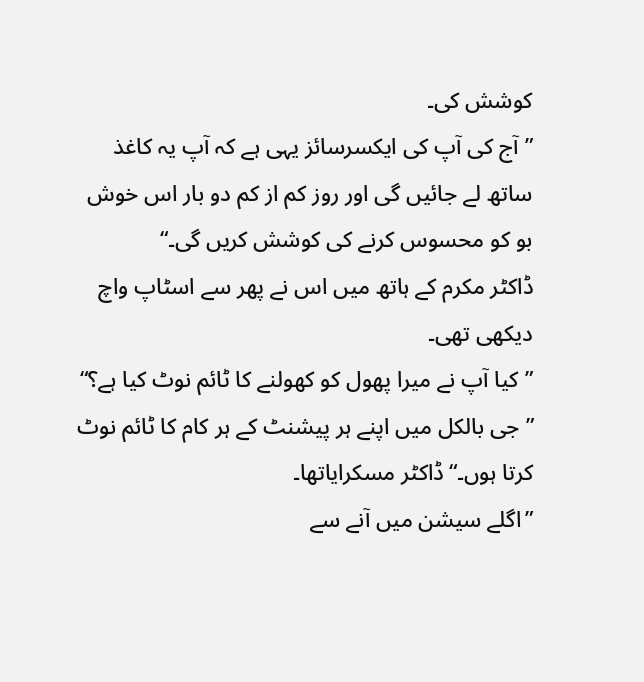کوشش کی۔
”آج کی آپ کی ایکسرسائز یہی ہے کہ آپ یہ کاغذ ساتھ لے جائیں گی اور روز کم از کم دو بار اس خوش بو کو محسوس کرنے کی کوشش کریں گی۔“
ڈاکٹر مکرم کے ہاتھ میں اس نے پھر سے اسٹاپ واچ دیکھی تھی۔
”کیا آپ نے میرا پھول کو کھولنے کا ٹائم نوٹ کیا ہے؟“
”جی بالکل میں اپنے ہر پیشنٹ کے ہر کام کا ٹائم نوٹ کرتا ہوں۔“ڈاکٹر مسکرایاتھا۔
”اگلے سیشن میں آنے سے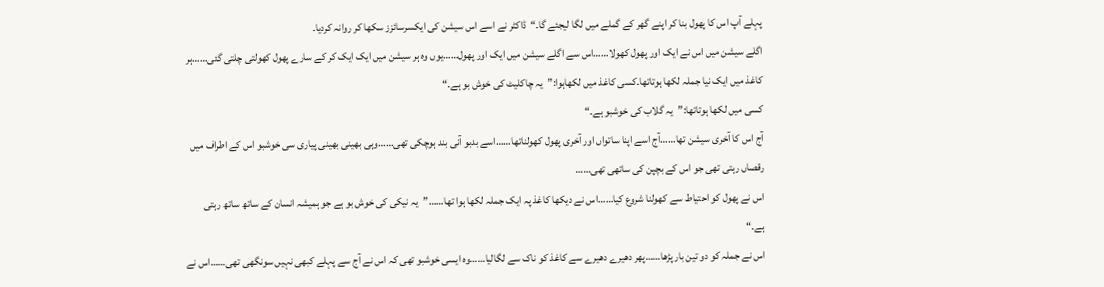پہلے آپ اس کا پھول بنا کر اپنے گھر کے گملے میں لگا لیجئے گا۔“ڈاکٹر نے اسے اس سیشن کی ایکسرسائزز سکھا کر روانہ کردیا۔
اگلے سیشن میں اس نے ایک اور پھول کھولا……اس سے اگلے سیشن میں ایک اور پھول……یوں وہ ہر سیشن میں ایک ایک کر کے سارے پھول کھولتی چلتی گئی……ہر کاغذ میں ایک نیا جملہ لکھا ہوتاتھا۔کسی کاغذ میں لکھاہوا:”یہ چاکلیٹ کی خوش بو ہے۔“
کسی میں لکھا ہوتاتھا:”یہ گلاب کی خوشبو ہے۔“
آج اس کا آخری سیشن تھا……آج اسے اپنا ساتواں اور آخری پھول کھولناتھا……اسے بدبو آنی بند ہوچکی تھی……وہی بھینی بھینی پیاری سی خوشبو اس کے اطراف میں رقصاں رہتی تھی جو اس کے بچپن کی ساتھی تھی……
اس نے پھول کو احتیاط سے کھولنا شروع کیا……اس نے دیکھا کاغذ پہ ایک جملہ لکھا ہوا تھا……”یہ نیکی کی خوش بو ہے جو ہمیشہ انسان کے ساتھ ساتھ رہتی ہے۔“
اس نے جملہ کو دو تین بار پڑھا……پھر دھیرے دھیرے سے کاغذ کو ناک سے لگالیا……وہ ایسی خوشبو تھی کہ اس نے آج سے پہلے کبھی نہیں سونگھی تھی……اس نے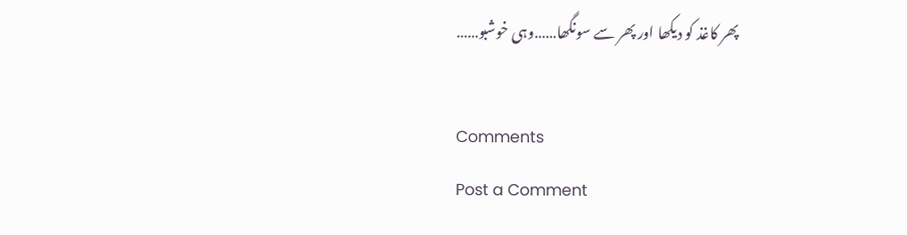پھر کاغذ کو دیکھا اور پھر سے سونگھا……وہی خوشبو……

Comments
Post a Comment